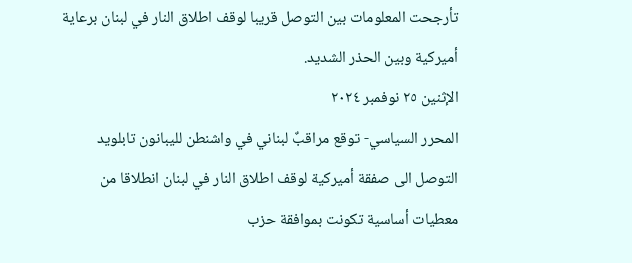تأرجحت المعلومات بين التوصل قريبا لوقف اطلاق النار في لبنان برعاية أميركية وبين الحذر الشديد.
الإثنين ٢٥ نوفمبر ٢٠٢٤
المحرر السياسي- توقع مراقبٌ لبناني في واشنطن لليبانون تابلويد التوصل الى صفقة أميركية لوقف اطلاق النار في لبنان انطلاقا من معطيات أساسية تكونت بموافقة حزب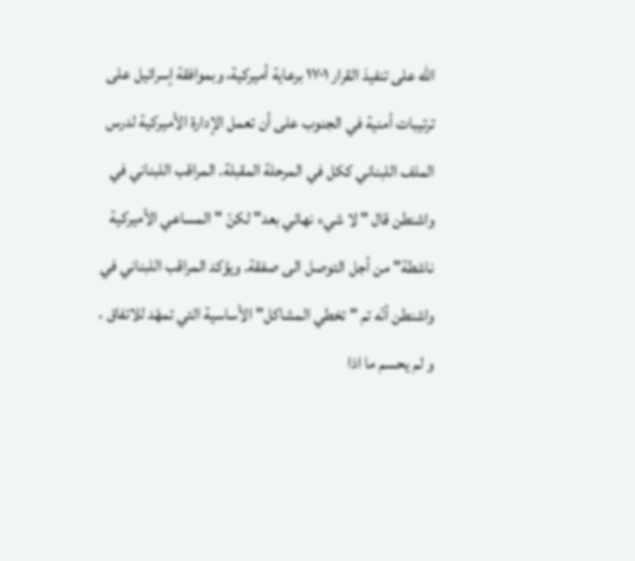الله على تنفيذ القرار ١٧٠١ برعاية أميركية، وبموافقة إسرائيل على ترتيبات أمنية في الجنوب على أن تعمل الإدارة الأميركية لدرس الملف اللبناني ككل في المرحلة المقبلة. المراقب اللبناني في واشنطن قال " لا شيء نهائي بعد" لكنّ "المساعي الأميركية ناشطة" من أجل التوصل الى صفقة. ويؤكد المراقب اللبناني في واشنطن أنّه تم " تخطي المشاكل" الأساسية التي تمهّد للاتفاق ، و لم يحسم ما اذا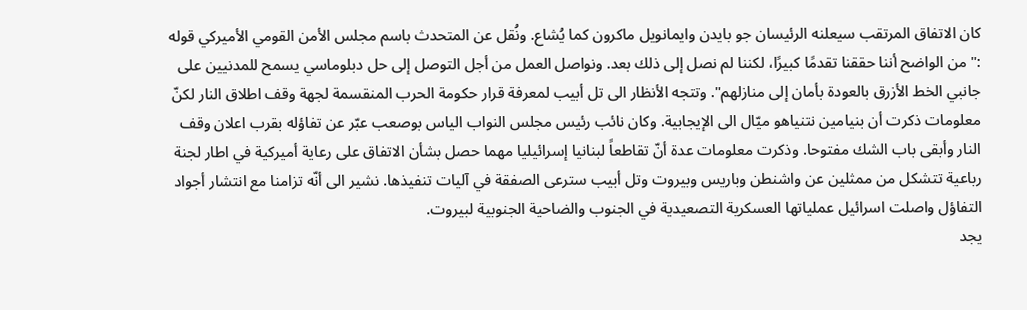كان الاتفاق المرتقب سيعلنه الرئيسان جو بايدن وايمانويل ماكرون كما يُشاع. ونُقل عن المتحدث باسم مجلس الأمن القومي الأميركي قوله :" من الواضح أننا حققنا تقدمًا كبيرًا، لكننا لم نصل إلى ذلك بعد. ونواصل العمل من أجل التوصل إلى حل دبلوماسي يسمح للمدنيين على جانبي الخط الأزرق بالعودة بأمان إلى منازلهم". وتتجه الأنظار الى تل أبيب لمعرفة قرار حكومة الحرب المنقسمة لجهة وقف اطلاق النار لكنّ معلومات ذكرت أن بنيامين نتنياهو ميّال الى الإيجابية. وكان نائب رئيس مجلس النواب الياس بوصعب عبّر عن تفاؤله بقرب اعلان وقف النار وأبقى باب الشك مفتوحا. وذكرت معلومات عدة أنّ تقاطعاً لبنانيا إسرائيليا مهما حصل بشأن الاتفاق على رعاية أميركية في اطار لجنة رباعية تتشكل من ممثلين عن واشنطن وباريس وبيروت وتل أبيب سترعى الصفقة في آليات تنفيذها. نشير الى أنّه تزامنا مع انتشار أجواد التفاؤل واصلت اسرائيل عملياتها العسكرية التصعيدية في الجنوب والضاحية الجنوبية لبيروت.
يجد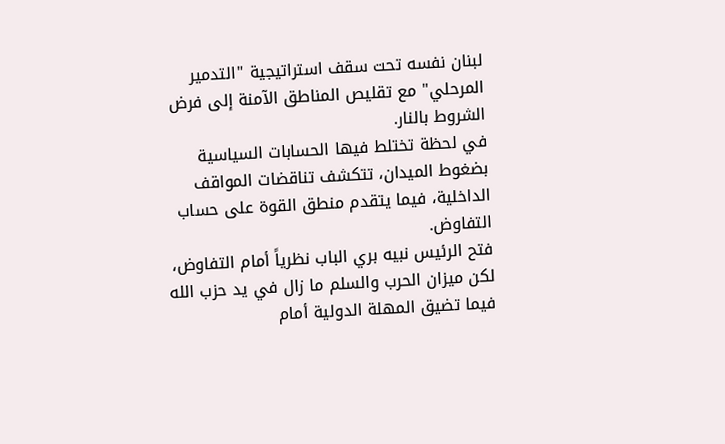لبنان نفسه تحت سقف استراتيجية "التدمير المرحلي" مع تقليص المناطق الآمنة إلى فرض الشروط بالنار.
في لحظة تختلط فيها الحسابات السياسية بضغوط الميدان، تتكشف تناقضات المواقف الداخلية، فيما يتقدم منطق القوة على حساب التفاوض.
فتح الرئيس نبيه بري الباب نظرياً أمام التفاوض، لكن ميزان الحرب والسلم ما زال في يد حزب الله فيما تضيق المهلة الدولية أمام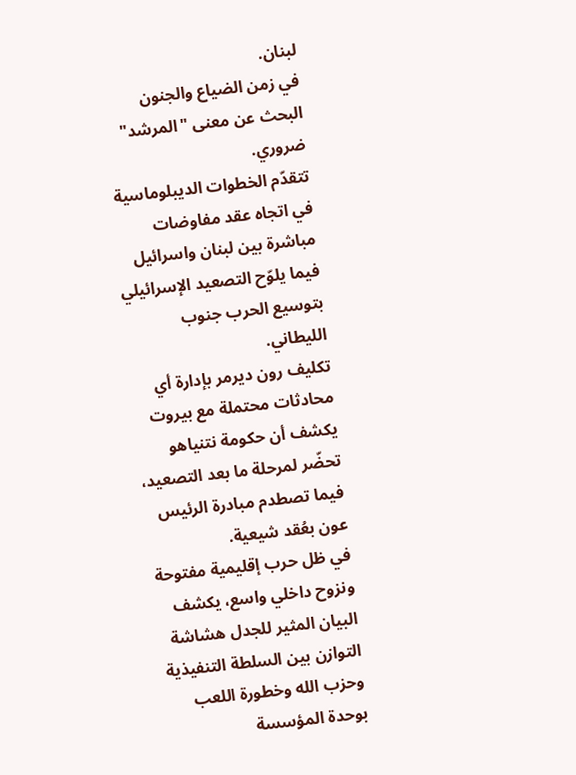لبنان.
في زمن الضياع والجنون البحث عن معنى "المرشد" ضروري.
تتقدّم الخطوات الديبلوماسية في اتجاه عقد مفاوضات مباشرة بين لبنان واسرائيل فيما يلوّح التصعيد الإسرائيلي بتوسيع الحرب جنوب الليطاني.
تكليف رون ديرمر بإدارة أي محادثات محتملة مع بيروت يكشف أن حكومة نتنياهو تحضّر لمرحلة ما بعد التصعيد، فيما تصطدم مبادرة الرئيس عون بعُقد شيعية.
في ظل حرب إقليمية مفتوحة ونزوح داخلي واسع، يكشف البيان المثير للجدل هشاشة التوازن بين السلطة التنفيذية وحزب الله وخطورة اللعب بوحدة المؤسسة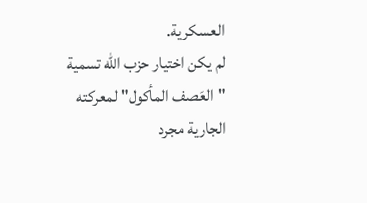العسكرية.
لم يكن اختيار حزب الله تسمية "العَصف المأكول" لمعركته الجارية مجرد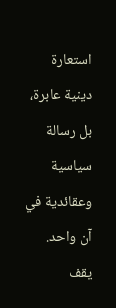استعارة دينية عابرة، بل رسالة سياسية وعقائدية في آن واحد.
يقف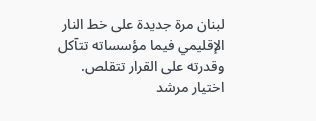لبنان مرة جديدة على خط النار الإقليمي فيما مؤسساته تتآكل وقدرته على القرار تتقلص.
اختيار مرشد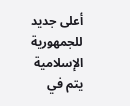أعلى جديد للجمهورية الإسلامية يتم في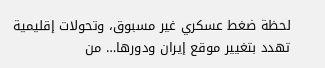لحظة ضغط عسكري غير مسبوق، وتحولات إقليمية تهدد بتغيير موقع إيران ودورها… من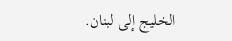الخليج إلى لبنان.